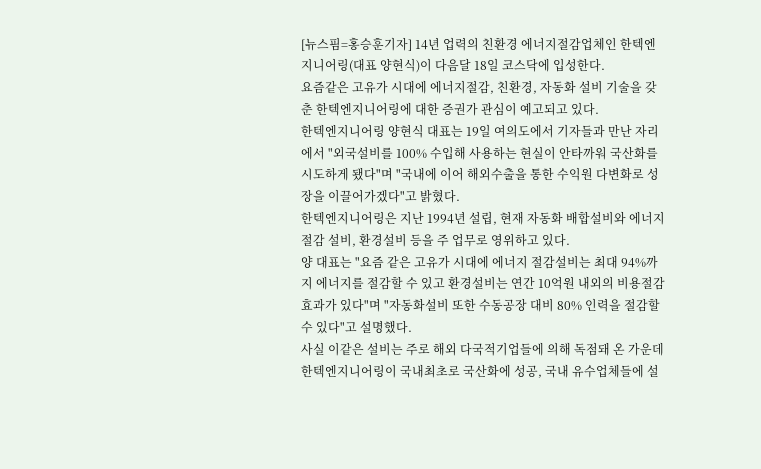[뉴스핌=홍승훈기자] 14년 업력의 친환경 에너지절감업체인 한텍엔지니어링(대표 양현식)이 다음달 18일 코스닥에 입성한다.
요즘같은 고유가 시대에 에너지절감, 친환경, 자동화 설비 기술을 갖춘 한텍엔지니어링에 대한 증권가 관심이 예고되고 있다.
한텍엔지니어링 양현식 대표는 19일 여의도에서 기자들과 만난 자리에서 "외국설비를 100% 수입해 사용하는 현실이 안타까워 국산화를 시도하게 됐다"며 "국내에 이어 해외수출을 통한 수익원 다변화로 성장을 이끌어가겠다"고 밝혔다.
한텍엔지니어링은 지난 1994년 설립, 현재 자동화 배합설비와 에너지절감 설비, 환경설비 등을 주 업무로 영위하고 있다.
양 대표는 "요즘 같은 고유가 시대에 에너지 절감설비는 최대 94%까지 에너지를 절감할 수 있고 환경설비는 연간 10억원 내외의 비용절감 효과가 있다"며 "자동화설비 또한 수동공장 대비 80% 인력을 절감할 수 있다"고 설명했다.
사실 이같은 설비는 주로 해외 다국적기업들에 의해 독점돼 온 가운데 한텍엔지니어링이 국내최초로 국산화에 성공, 국내 유수업체들에 설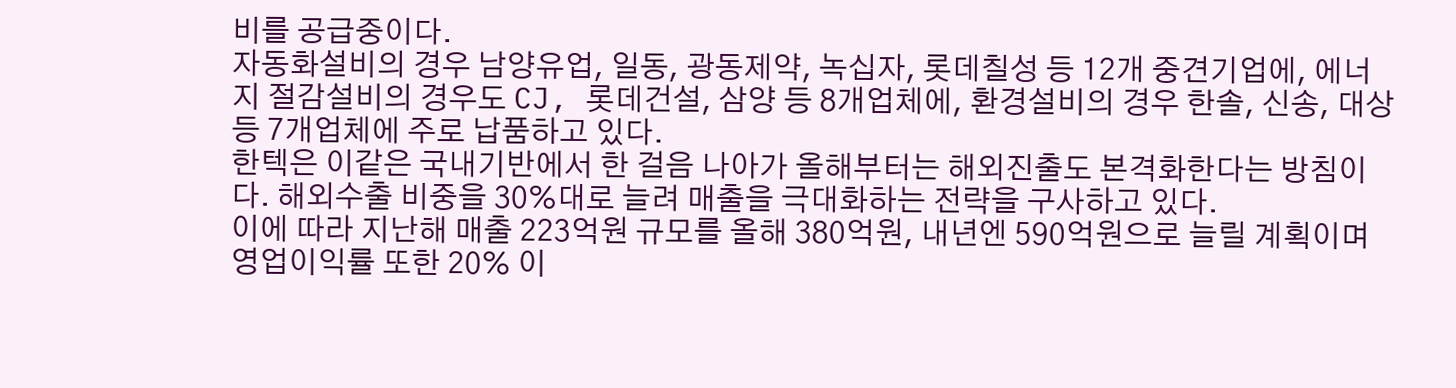비를 공급중이다.
자동화설비의 경우 남양유업, 일동, 광동제약, 녹십자, 롯데칠성 등 12개 중견기업에, 에너지 절감설비의 경우도 CJ, 롯데건설, 삼양 등 8개업체에, 환경설비의 경우 한솔, 신송, 대상 등 7개업체에 주로 납품하고 있다.
한텍은 이같은 국내기반에서 한 걸음 나아가 올해부터는 해외진출도 본격화한다는 방침이다. 해외수출 비중을 30%대로 늘려 매출을 극대화하는 전략을 구사하고 있다.
이에 따라 지난해 매출 223억원 규모를 올해 380억원, 내년엔 590억원으로 늘릴 계획이며 영업이익률 또한 20% 이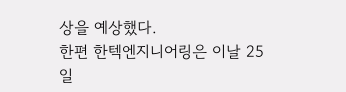상을 예상했다.
한편 한텍엔지니어링은 이날 25일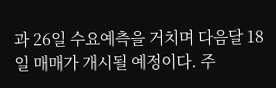과 26일 수요예측을 거치며 다음달 18일 매매가 개시될 예정이다. 주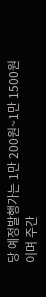당 예정발행가는 1만 200원~1만 1500원이며 주간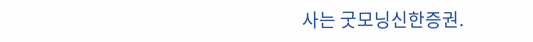사는 굿모닝신한증권.